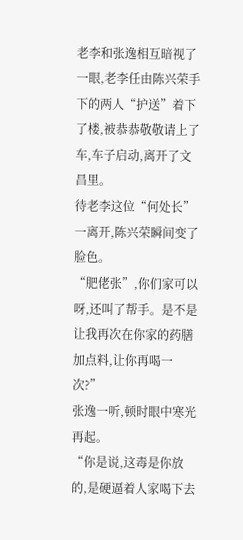老李和张逸相互暗视了一眼,老李任由陈兴荣手下的两人“护送”着下了楼,被恭恭敬敬请上了车,车子启动,离开了文昌里。
待老李这位“何处长”一离开,陈兴荣瞬间变了脸色。
“肥佬张”,你们家可以呀,还叫了帮手。是不是让我再次在你家的药膳加点料,让你再喝一次?”
张逸一听,顿时眼中寒光再起。
“你是说,这毒是你放的,是硬逼着人家喝下去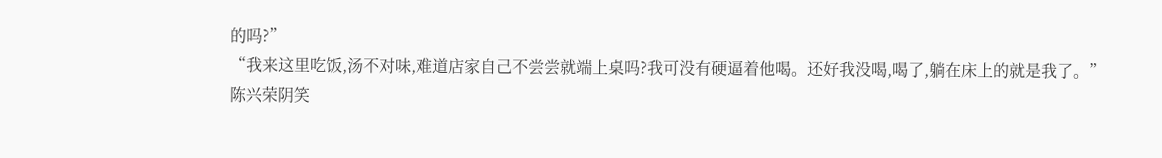的吗?”
“我来这里吃饭,汤不对味,难道店家自己不尝尝就端上桌吗?我可没有硬逼着他喝。还好我没喝,喝了,躺在床上的就是我了。”
陈兴荣阴笑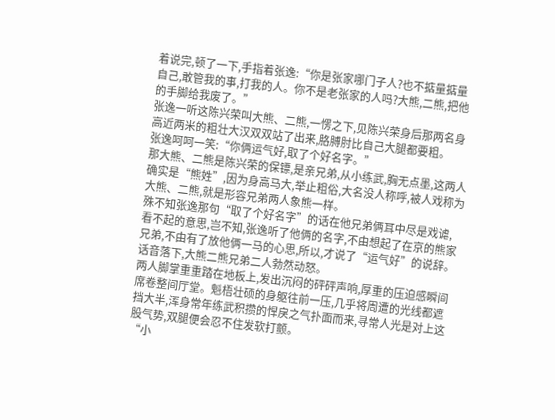着说完,顿了一下,手指着张逸:“你是张家哪门子人?也不掂量掂量自己,敢管我的事,打我的人。你不是老张家的人吗?大熊,二熊,把他的手脚给我废了。”
张逸一听这陈兴荣叫大熊、二熊,一愣之下,见陈兴荣身后那两名身高近两米的粗壮大汉双双站了出来,胳膊肘比自己大腿都要粗。
张逸呵呵一笑:“你俩运气好,取了个好名字。”
那大熊、二熊是陈兴荣的保镖,是亲兄弟,从小练武,胸无点墨,这两人确实是“熊姓”,因为身高马大,举止粗俗,大名没人称呼,被人戏称为大熊、二熊,就是形容兄弟两人象熊一样。
殊不知张逸那句“取了个好名字”的话在他兄弟俩耳中尽是戏谑,看不起的意思,岂不知,张逸听了他俩的名字,不由想起了在京的熊家兄弟,不由有了放他俩一马的心思,所以,才说了“运气好”的说辞。
话音落下,大熊二熊兄弟二人勃然动怒。
两人脚掌重重踏在地板上,发出沉闷的砰砰声响,厚重的压迫感瞬间席卷整间厅堂。魁梧壮硕的身躯往前一压,几乎将周遭的光线都遮挡大半,浑身常年练武积攒的悍戾之气扑面而来,寻常人光是对上这股气势,双腿便会忍不住发软打颤。
“小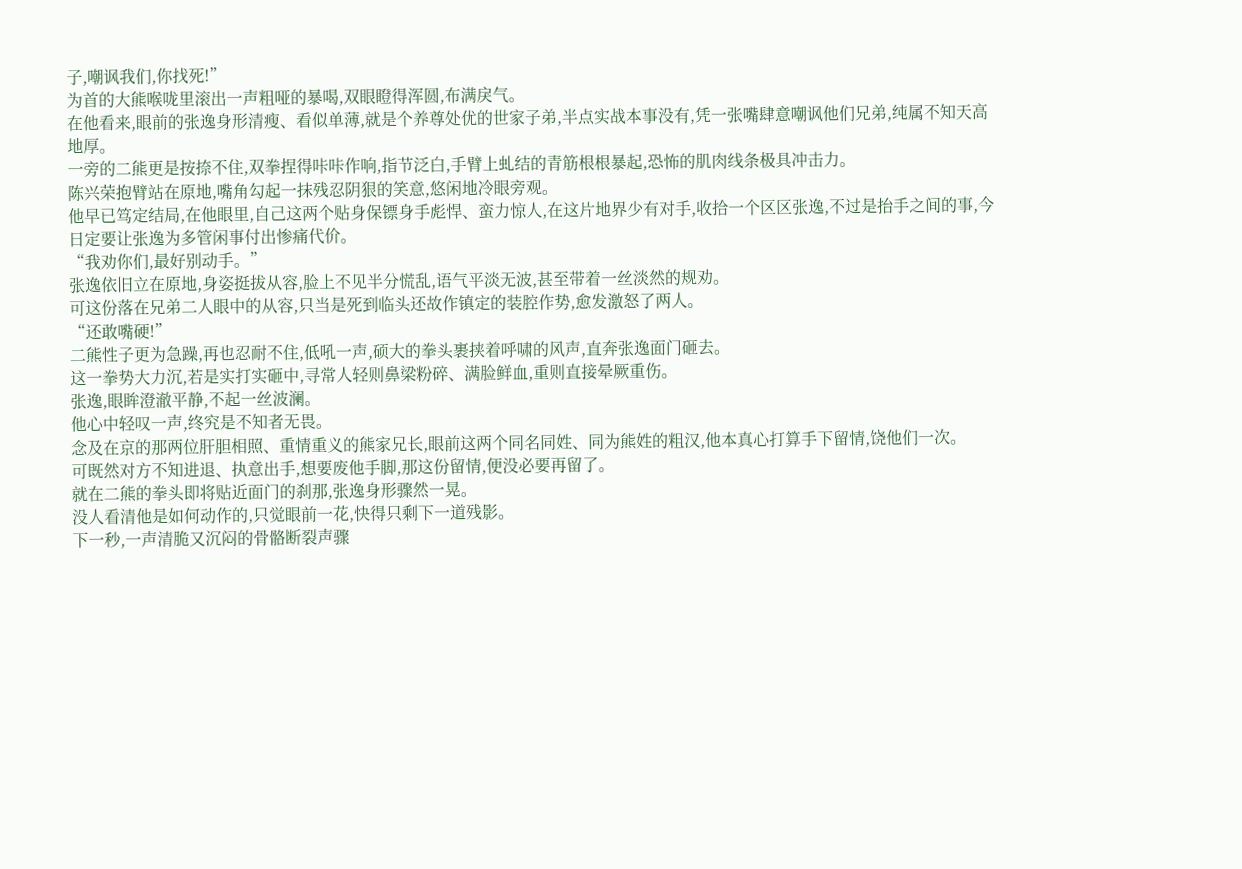子,嘲讽我们,你找死!”
为首的大熊喉咙里滚出一声粗哑的暴喝,双眼瞪得浑圆,布满戾气。
在他看来,眼前的张逸身形清瘦、看似单薄,就是个养尊处优的世家子弟,半点实战本事没有,凭一张嘴肆意嘲讽他们兄弟,纯属不知天高地厚。
一旁的二熊更是按捺不住,双拳捏得咔咔作响,指节泛白,手臂上虬结的青筋根根暴起,恐怖的肌肉线条极具冲击力。
陈兴荣抱臂站在原地,嘴角勾起一抹残忍阴狠的笑意,悠闲地冷眼旁观。
他早已笃定结局,在他眼里,自己这两个贴身保镖身手彪悍、蛮力惊人,在这片地界少有对手,收拾一个区区张逸,不过是抬手之间的事,今日定要让张逸为多管闲事付出惨痛代价。
“我劝你们,最好别动手。”
张逸依旧立在原地,身姿挺拔从容,脸上不见半分慌乱,语气平淡无波,甚至带着一丝淡然的规劝。
可这份落在兄弟二人眼中的从容,只当是死到临头还故作镇定的装腔作势,愈发激怒了两人。
“还敢嘴硬!”
二熊性子更为急躁,再也忍耐不住,低吼一声,硕大的拳头裹挟着呼啸的风声,直奔张逸面门砸去。
这一拳势大力沉,若是实打实砸中,寻常人轻则鼻梁粉碎、满脸鲜血,重则直接晕厥重伤。
张逸,眼眸澄澈平静,不起一丝波澜。
他心中轻叹一声,终究是不知者无畏。
念及在京的那两位肝胆相照、重情重义的熊家兄长,眼前这两个同名同姓、同为熊姓的粗汉,他本真心打算手下留情,饶他们一次。
可既然对方不知进退、执意出手,想要废他手脚,那这份留情,便没必要再留了。
就在二熊的拳头即将贴近面门的刹那,张逸身形骤然一晃。
没人看清他是如何动作的,只觉眼前一花,快得只剩下一道残影。
下一秒,一声清脆又沉闷的骨骼断裂声骤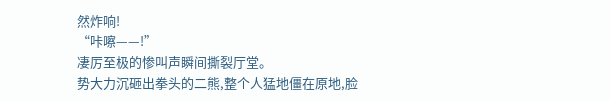然炸响!
“咔嚓——!”
凄厉至极的惨叫声瞬间撕裂厅堂。
势大力沉砸出拳头的二熊,整个人猛地僵在原地,脸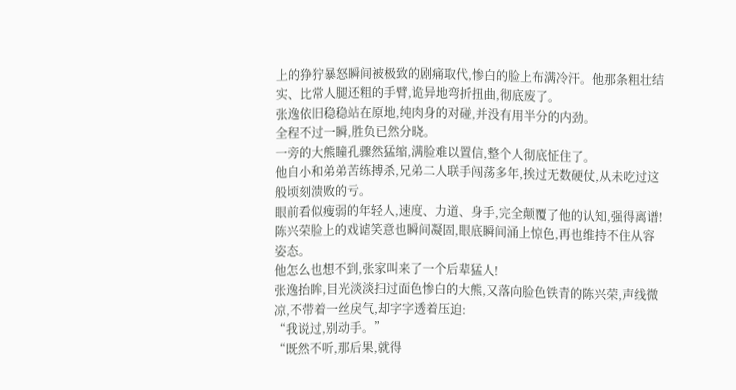上的狰狞暴怒瞬间被极致的剧痛取代,惨白的脸上布满冷汗。他那条粗壮结实、比常人腿还粗的手臂,诡异地弯折扭曲,彻底废了。
张逸依旧稳稳站在原地,纯肉身的对碰,并没有用半分的内劲。
全程不过一瞬,胜负已然分晓。
一旁的大熊瞳孔骤然猛缩,满脸难以置信,整个人彻底怔住了。
他自小和弟弟苦练搏杀,兄弟二人联手闯荡多年,挨过无数硬仗,从未吃过这般顷刻溃败的亏。
眼前看似瘦弱的年轻人,速度、力道、身手,完全颠覆了他的认知,强得离谱!
陈兴荣脸上的戏谑笑意也瞬间凝固,眼底瞬间涌上惊色,再也维持不住从容姿态。
他怎么也想不到,张家叫来了一个后辈猛人!
张逸抬眸,目光淡淡扫过面色惨白的大熊,又落向脸色铁青的陈兴荣,声线微凉,不带着一丝戾气,却字字透着压迫:
“我说过,别动手。”
“既然不听,那后果,就得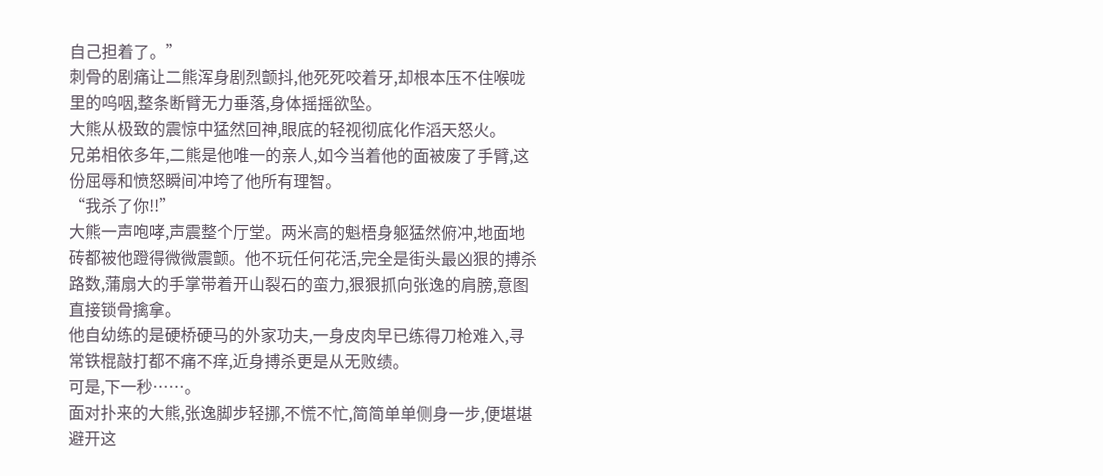自己担着了。”
刺骨的剧痛让二熊浑身剧烈颤抖,他死死咬着牙,却根本压不住喉咙里的呜咽,整条断臂无力垂落,身体摇摇欲坠。
大熊从极致的震惊中猛然回神,眼底的轻视彻底化作滔天怒火。
兄弟相依多年,二熊是他唯一的亲人,如今当着他的面被废了手臂,这份屈辱和愤怒瞬间冲垮了他所有理智。
“我杀了你!!”
大熊一声咆哮,声震整个厅堂。两米高的魁梧身躯猛然俯冲,地面地砖都被他蹬得微微震颤。他不玩任何花活,完全是街头最凶狠的搏杀路数,蒲扇大的手掌带着开山裂石的蛮力,狠狠抓向张逸的肩膀,意图直接锁骨擒拿。
他自幼练的是硬桥硬马的外家功夫,一身皮肉早已练得刀枪难入,寻常铁棍敲打都不痛不痒,近身搏杀更是从无败绩。
可是,下一秒……。
面对扑来的大熊,张逸脚步轻挪,不慌不忙,简简单单侧身一步,便堪堪避开这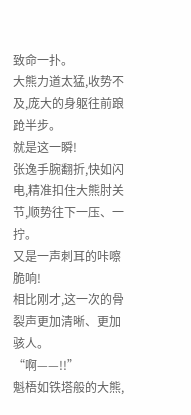致命一扑。
大熊力道太猛,收势不及,庞大的身躯往前踉跄半步。
就是这一瞬!
张逸手腕翻折,快如闪电,精准扣住大熊肘关节,顺势往下一压、一拧。
又是一声刺耳的咔嚓脆响!
相比刚才,这一次的骨裂声更加清晰、更加骇人。
“啊——!!”
魁梧如铁塔般的大熊,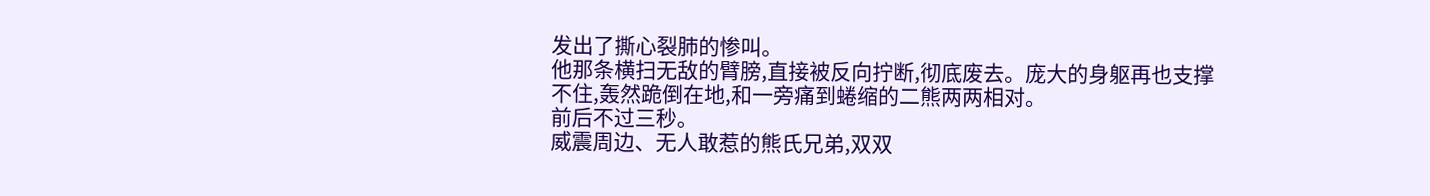发出了撕心裂肺的惨叫。
他那条横扫无敌的臂膀,直接被反向拧断,彻底废去。庞大的身躯再也支撑不住,轰然跪倒在地,和一旁痛到蜷缩的二熊两两相对。
前后不过三秒。
威震周边、无人敢惹的熊氏兄弟,双双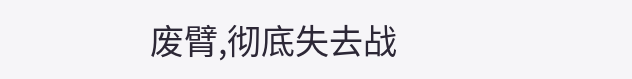废臂,彻底失去战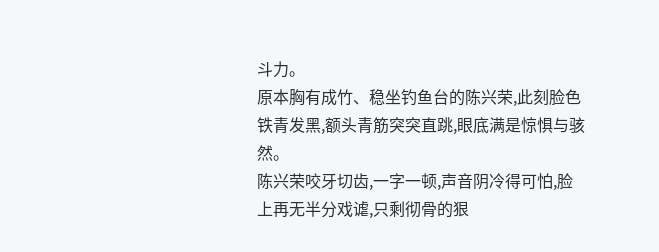斗力。
原本胸有成竹、稳坐钓鱼台的陈兴荣,此刻脸色铁青发黑,额头青筋突突直跳,眼底满是惊惧与骇然。
陈兴荣咬牙切齿,一字一顿,声音阴冷得可怕,脸上再无半分戏谑,只剩彻骨的狠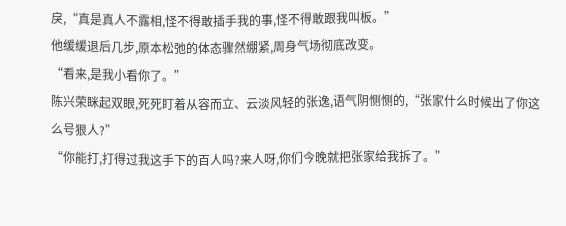戾,“真是真人不露相,怪不得敢插手我的事,怪不得敢跟我叫板。”
他缓缓退后几步,原本松弛的体态骤然绷紧,周身气场彻底改变。
“看来,是我小看你了。”
陈兴荣眯起双眼,死死盯着从容而立、云淡风轻的张逸,语气阴恻恻的,“张家什么时候出了你这么号狠人?”
“你能打,打得过我这手下的百人吗?来人呀,你们今晚就把张家给我拆了。”